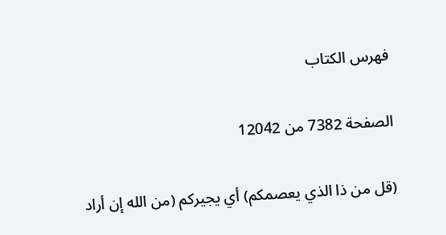فهرس الكتاب

الصفحة 7382 من 12042

(قل من ذا الذي يعصمكم) أي يجيركم (من الله إن أراد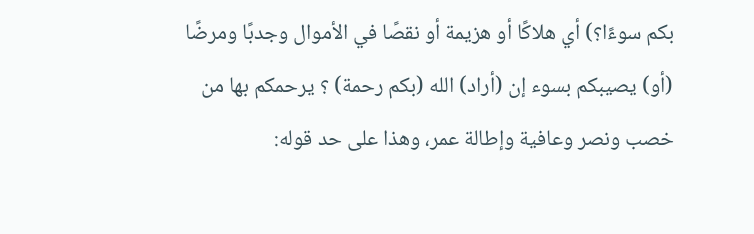بكم سوءًا؟) أي هلاكًا أو هزيمة أو نقصًا في الأموال وجدبًا ومرضًا (أو) يصيبكم بسوء إن (أراد) الله (بكم رحمة) ؟ يرحمكم بها من خصب ونصر وعافية وإطالة عمر، وهذا على حد قوله: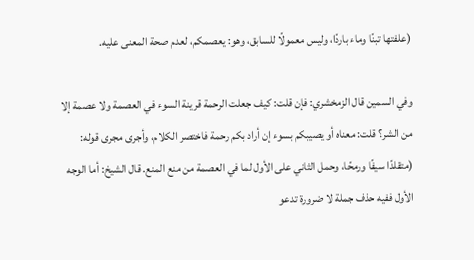(علفتها تبنًا وماء باردًا، وليس معمولًا للسابق، وهو: يعصمكم، لعدم صحة المعنى عليه.

وفي السمين قال الزمخشري: فإن قلت: كيف جعلت الرحمة قرينة السوء في العصمة ولا عصمة إلا من الشر؟ قلت: معناه أو يصيبكم بسوء إن أراد بكم رحمة فاختصر الكلام، وأجرى مجرى قوله: (متقلدًا سيفًا ورمحًا، وحمل الثاني على الأول لما في العصمة من منع المنع. قال الشيخ: أما الوجه الأول ففيه حذف جملة لا ضرورة تدعو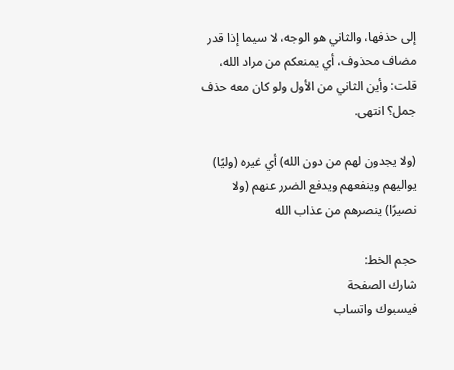إلى حذفها، والثاني هو الوجه، لا سيما إذا قدر مضاف محذوف، أي يمنعكم من مراد الله، قلت: وأين الثاني من الأول ولو كان معه حذف جمل؟ انتهى.

(ولا يجدون لهم من دون الله) أي غيره (وليًا) يواليهم وينفعهم ويدفع الضرر عنهم (ولا نصيرًا) ينصرهم من عذاب الله

حجم الخط:
شارك الصفحة
فيسبوك واتساب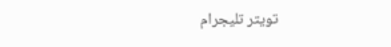تويتر تليجرام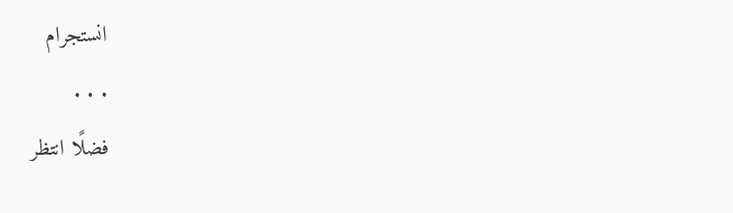انستجرام
. . .
فضلًا انتظر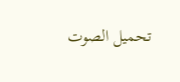تحميل الصوت